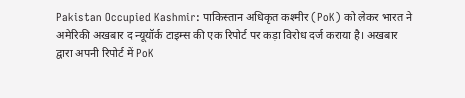Pakistan Occupied Kashmir: पाकिस्तान अधिकृत कश्मीर (PoK) को लेकर भारत ने अमेरिकी अखबार द न्यूयॉर्क टाइम्स की एक रिपोर्ट पर कड़ा विरोध दर्ज कराया है। अखबार द्वारा अपनी रिपोर्ट में PoK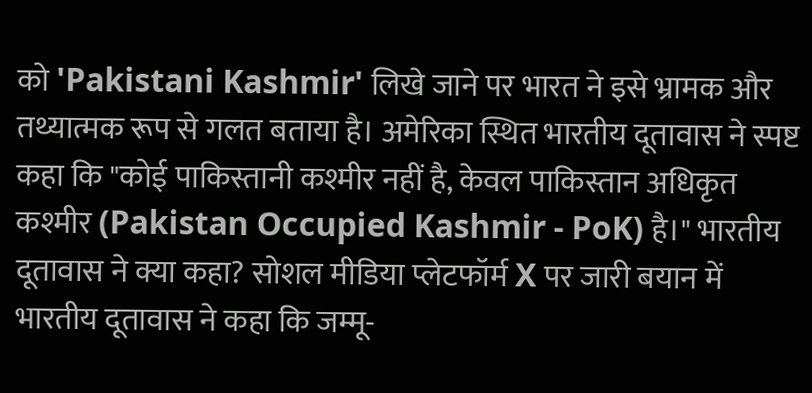को 'Pakistani Kashmir' लिखे जाने पर भारत ने इसे भ्रामक और तथ्यात्मक रूप से गलत बताया है। अमेरिका स्थित भारतीय दूतावास ने स्पष्ट कहा कि "कोई पाकिस्तानी कश्मीर नहीं है, केवल पाकिस्तान अधिकृत कश्मीर (Pakistan Occupied Kashmir - PoK) है।" भारतीय दूतावास ने क्या कहा? सोशल मीडिया प्लेटफॉर्म X पर जारी बयान में भारतीय दूतावास ने कहा कि जम्मू-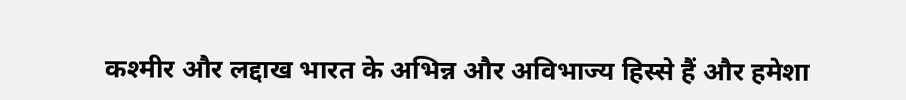कश्मीर और लद्दाख भारत के अभिन्न और अविभाज्य हिस्से हैं और हमेशा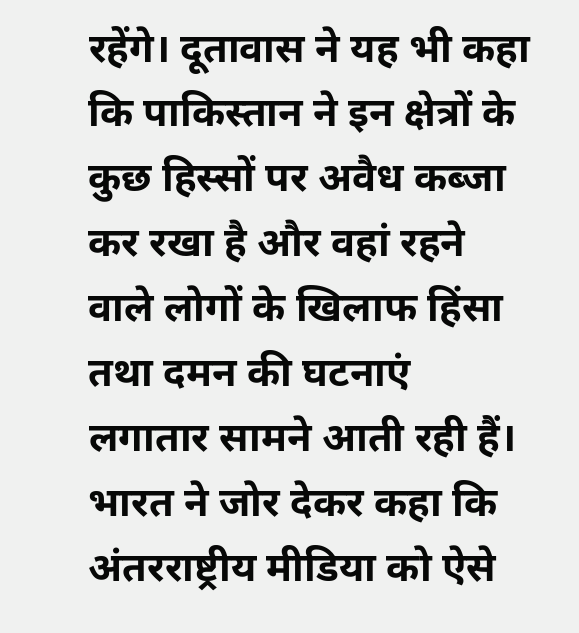रहेंगे। दूतावास ने यह भी कहा कि पाकिस्तान ने इन क्षेत्रों के कुछ हिस्सों पर अवैध कब्जा कर रखा है और वहां रहने वाले लोगों के खिलाफ हिंसा तथा दमन की घटनाएं लगातार सामने आती रही हैं। भारत ने जोर देकर कहा कि अंतरराष्ट्रीय मीडिया को ऐसे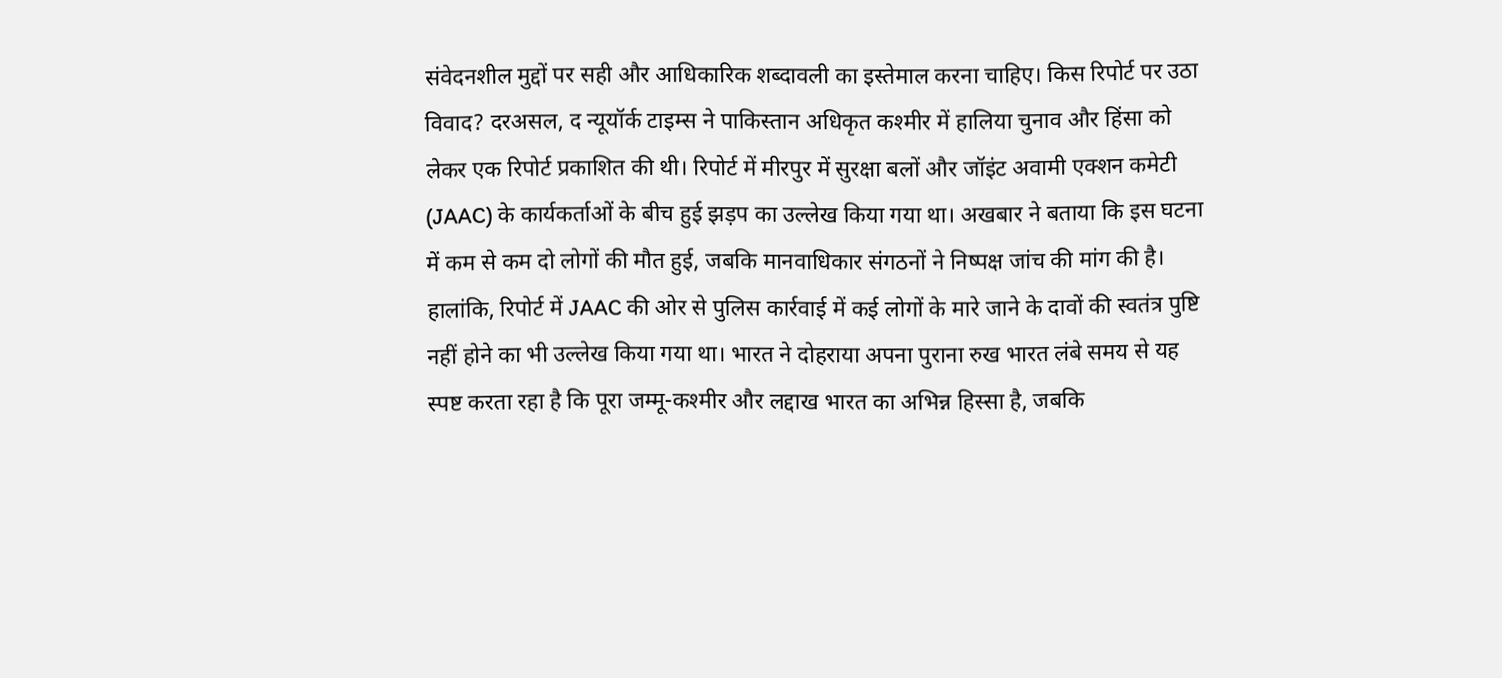संवेदनशील मुद्दों पर सही और आधिकारिक शब्दावली का इस्तेमाल करना चाहिए। किस रिपोर्ट पर उठा विवाद? दरअसल, द न्यूयॉर्क टाइम्स ने पाकिस्तान अधिकृत कश्मीर में हालिया चुनाव और हिंसा को लेकर एक रिपोर्ट प्रकाशित की थी। रिपोर्ट में मीरपुर में सुरक्षा बलों और जॉइंट अवामी एक्शन कमेटी (JAAC) के कार्यकर्ताओं के बीच हुई झड़प का उल्लेख किया गया था। अखबार ने बताया कि इस घटना में कम से कम दो लोगों की मौत हुई, जबकि मानवाधिकार संगठनों ने निष्पक्ष जांच की मांग की है। हालांकि, रिपोर्ट में JAAC की ओर से पुलिस कार्रवाई में कई लोगों के मारे जाने के दावों की स्वतंत्र पुष्टि नहीं होने का भी उल्लेख किया गया था। भारत ने दोहराया अपना पुराना रुख भारत लंबे समय से यह स्पष्ट करता रहा है कि पूरा जम्मू-कश्मीर और लद्दाख भारत का अभिन्न हिस्सा है, जबकि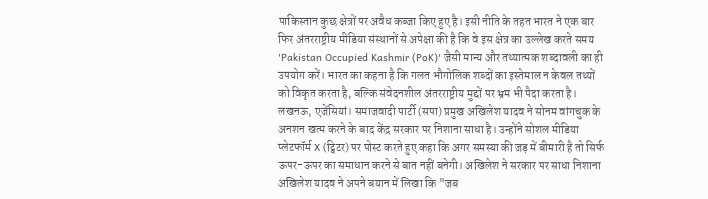पाकिस्तान कुछ क्षेत्रों पर अवैध कब्जा किए हुए है। इसी नीति के तहत भारत ने एक बार फिर अंतरराष्ट्रीय मीडिया संस्थानों से अपेक्षा की है कि वे इस क्षेत्र का उल्लेख करते समय 'Pakistan Occupied Kashmir (PoK)' जैसी मान्य और तथ्यात्मक शब्दावली का ही उपयोग करें। भारत का कहना है कि गलत भौगोलिक शब्दों का इस्तेमाल न केवल तथ्यों को विकृत करता है, बल्कि संवेदनशील अंतरराष्ट्रीय मुद्दों पर भ्रम भी पैदा करता है।
लखनऊ, एजेंसियां। समाजवादी पार्टी (सपा) प्रमुख अखिलेश यादव ने सोनम वांगचुक के अनशन खत्म करने के बाद केंद्र सरकार पर निशाना साधा है। उन्होंने सोशल मीडिया प्लेटफॉर्म X (ट्विटर) पर पोस्ट करते हुए कहा कि अगर समस्या की जड़ में बीमारी है तो सिर्फ ऊपर-ऊपर का समाधान करने से बात नहीं बनेगी। अखिलेश ने सरकार पर साधा निशाना अखिलेश यादव ने अपने बयान में लिखा कि "जब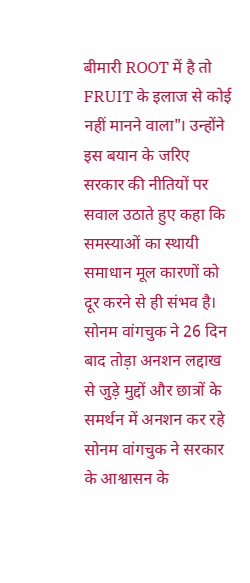बीमारी ROOT में है तो FRUIT के इलाज से कोई नहीं मानने वाला"। उन्होंने इस बयान के जरिए सरकार की नीतियों पर सवाल उठाते हुए कहा कि समस्याओं का स्थायी समाधान मूल कारणों को दूर करने से ही संभव है। सोनम वांगचुक ने 26 दिन बाद तोड़ा अनशन लद्दाख से जुड़े मुद्दों और छात्रों के समर्थन में अनशन कर रहे सोनम वांगचुक ने सरकार के आश्वासन के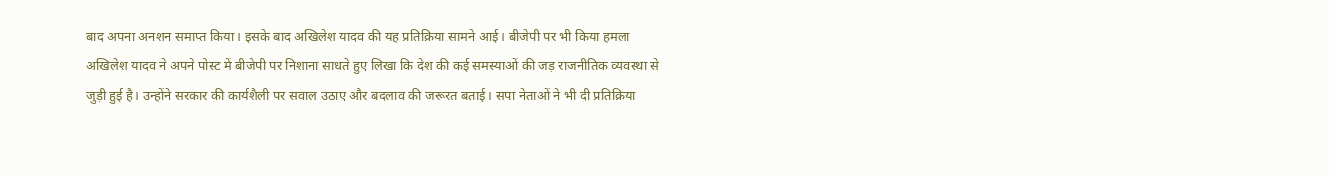बाद अपना अनशन समाप्त किया। इसके बाद अखिलेश यादव की यह प्रतिक्रिया सामने आई। बीजेपी पर भी किया हमला अखिलेश यादव ने अपने पोस्ट में बीजेपी पर निशाना साधते हुए लिखा कि देश की कई समस्याओं की जड़ राजनीतिक व्यवस्था से जुड़ी हुई है। उन्होंने सरकार की कार्यशैली पर सवाल उठाए और बदलाव की जरूरत बताई। सपा नेताओं ने भी दी प्रतिक्रिया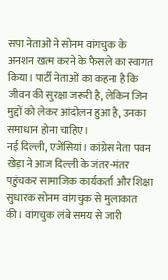सपा नेताओं ने सोनम वांगचुक के अनशन खत्म करने के फैसले का स्वागत किया। पार्टी नेताओं का कहना है कि जीवन की सुरक्षा जरूरी है, लेकिन जिन मुद्दों को लेकर आंदोलन हुआ है, उनका समाधान होना चाहिए।
नई दिल्ली, एजेंसियां। कांग्रेस नेता पवन खेड़ा ने आज दिल्ली के जंतर-मंतर पहुंचकर सामाजिक कार्यकर्ता और शिक्षा सुधारक सोनम वांगचुक से मुलाकात की। वांगचुक लंबे समय से जारी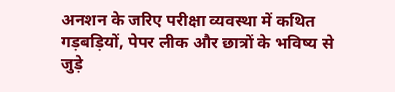अनशन के जरिए परीक्षा व्यवस्था में कथित गड़बड़ियों, पेपर लीक और छात्रों के भविष्य से जुड़े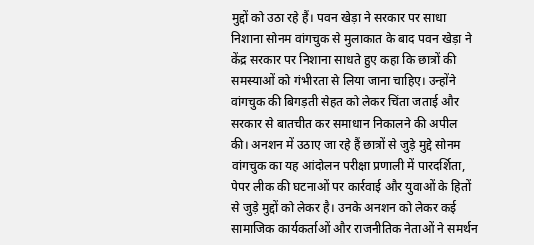मुद्दों को उठा रहे हैं। पवन खेड़ा ने सरकार पर साधा निशाना सोनम वांगचुक से मुलाकात के बाद पवन खेड़ा ने केंद्र सरकार पर निशाना साधते हुए कहा कि छात्रों की समस्याओं को गंभीरता से लिया जाना चाहिए। उन्होंने वांगचुक की बिगड़ती सेहत को लेकर चिंता जताई और सरकार से बातचीत कर समाधान निकालने की अपील की। अनशन में उठाए जा रहे हैं छात्रों से जुड़े मुद्दे सोनम वांगचुक का यह आंदोलन परीक्षा प्रणाली में पारदर्शिता, पेपर लीक की घटनाओं पर कार्रवाई और युवाओं के हितों से जुड़े मुद्दों को लेकर है। उनके अनशन को लेकर कई सामाजिक कार्यकर्ताओं और राजनीतिक नेताओं ने समर्थन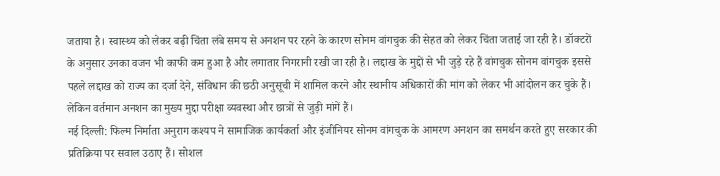जताया है। स्वास्थ्य को लेकर बढ़ी चिंता लंबे समय से अनशन पर रहने के कारण सोनम वांगचुक की सेहत को लेकर चिंता जताई जा रही है। डॉक्टरों के अनुसार उनका वजन भी काफी कम हुआ है और लगातार निगरानी रखी जा रही है। लद्दाख के मुद्दों से भी जुड़े रहे हैं वांगचुक सोनम वांगचुक इससे पहले लद्दाख को राज्य का दर्जा देने, संविधान की छठी अनुसूची में शामिल करने और स्थानीय अधिकारों की मांग को लेकर भी आंदोलन कर चुके हैं। लेकिन वर्तमान अनशन का मुख्य मुद्दा परीक्षा व्यवस्था और छात्रों से जुड़ी मांगें हैं।
नई दिल्ली: फिल्म निर्माता अनुराग कश्यप ने सामाजिक कार्यकर्ता और इंजीनियर सोनम वांगचुक के आमरण अनशन का समर्थन करते हुए सरकार की प्रतिक्रिया पर सवाल उठाए हैं। सोशल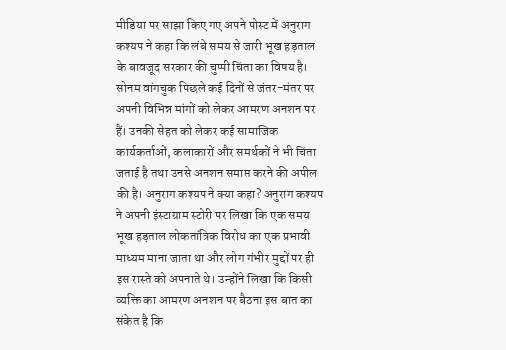मीडिया पर साझा किए गए अपने पोस्ट में अनुराग कश्यप ने कहा कि लंबे समय से जारी भूख हड़ताल के बावजूद सरकार की चुप्पी चिंता का विषय है। सोनम वांगचुक पिछले कई दिनों से जंतर-मंतर पर अपनी विभिन्न मांगों को लेकर आमरण अनशन पर हैं। उनकी सेहत को लेकर कई सामाजिक कार्यकर्ताओं, कलाकारों और समर्थकों ने भी चिंता जताई है तथा उनसे अनशन समाप्त करने की अपील की है। अनुराग कश्यप ने क्या कहा? अनुराग कश्यप ने अपनी इंस्टाग्राम स्टोरी पर लिखा कि एक समय भूख हड़ताल लोकतांत्रिक विरोध का एक प्रभावी माध्यम माना जाता था और लोग गंभीर मुद्दों पर ही इस रास्ते को अपनाते थे। उन्होंने लिखा कि किसी व्यक्ति का आमरण अनशन पर बैठना इस बात का संकेत है कि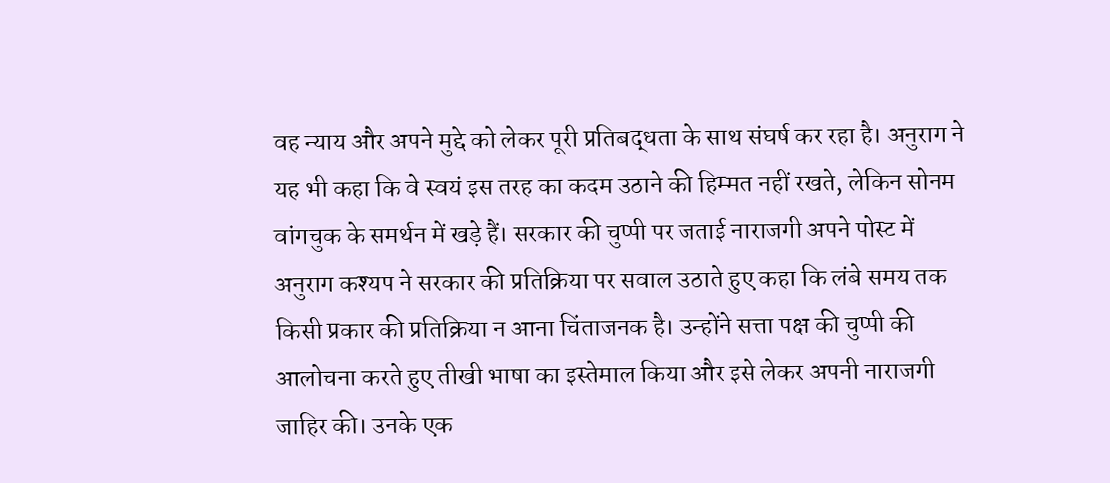वह न्याय और अपने मुद्दे को लेकर पूरी प्रतिबद्धता के साथ संघर्ष कर रहा है। अनुराग ने यह भी कहा कि वे स्वयं इस तरह का कदम उठाने की हिम्मत नहीं रखते, लेकिन सोनम वांगचुक के समर्थन में खड़े हैं। सरकार की चुप्पी पर जताई नाराजगी अपने पोस्ट में अनुराग कश्यप ने सरकार की प्रतिक्रिया पर सवाल उठाते हुए कहा कि लंबे समय तक किसी प्रकार की प्रतिक्रिया न आना चिंताजनक है। उन्होंने सत्ता पक्ष की चुप्पी की आलोचना करते हुए तीखी भाषा का इस्तेमाल किया और इसे लेकर अपनी नाराजगी जाहिर की। उनके एक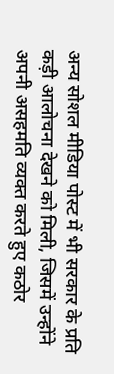अन्य सोशल मीडिया पोस्ट में भी सरकार के प्रति कड़ी आलोचना देखने को मिली, जिसमें उन्होंने अपनी असहमति व्यक्त करते हुए कठोर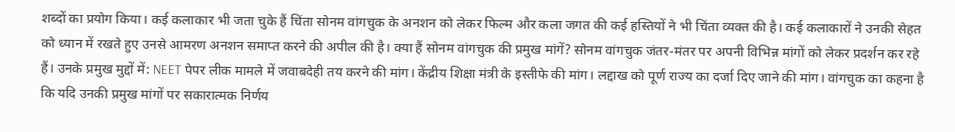शब्दों का प्रयोग किया। कई कलाकार भी जता चुके हैं चिंता सोनम वांगचुक के अनशन को लेकर फिल्म और कला जगत की कई हस्तियों ने भी चिंता व्यक्त की है। कई कलाकारों ने उनकी सेहत को ध्यान में रखते हुए उनसे आमरण अनशन समाप्त करने की अपील की है। क्या हैं सोनम वांगचुक की प्रमुख मांगें? सोनम वांगचुक जंतर-मंतर पर अपनी विभिन्न मांगों को लेकर प्रदर्शन कर रहे हैं। उनके प्रमुख मुद्दों में: NEET पेपर लीक मामले में जवाबदेही तय करने की मांग। केंद्रीय शिक्षा मंत्री के इस्तीफे की मांग। लद्दाख को पूर्ण राज्य का दर्जा दिए जाने की मांग। वांगचुक का कहना है कि यदि उनकी प्रमुख मांगों पर सकारात्मक निर्णय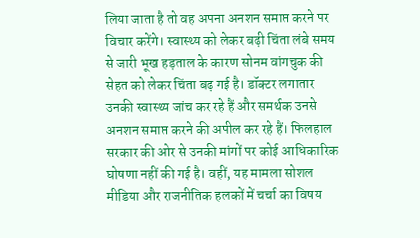लिया जाता है तो वह अपना अनशन समाप्त करने पर विचार करेंगे। स्वास्थ्य को लेकर बढ़ी चिंता लंबे समय से जारी भूख हड़ताल के कारण सोनम वांगचुक की सेहत को लेकर चिंता बढ़ गई है। डॉक्टर लगातार उनकी स्वास्थ्य जांच कर रहे हैं और समर्थक उनसे अनशन समाप्त करने की अपील कर रहे हैं। फिलहाल सरकार की ओर से उनकी मांगों पर कोई आधिकारिक घोषणा नहीं की गई है। वहीं, यह मामला सोशल मीडिया और राजनीतिक हलकों में चर्चा का विषय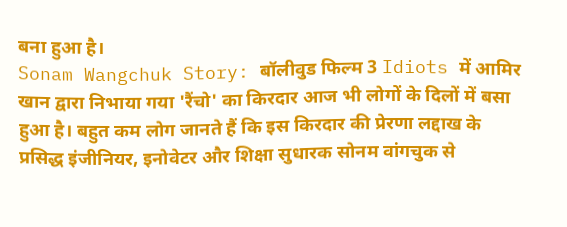बना हुआ है।
Sonam Wangchuk Story: बॉलीवुड फिल्म 3 Idiots में आमिर खान द्वारा निभाया गया 'रैंचो' का किरदार आज भी लोगों के दिलों में बसा हुआ है। बहुत कम लोग जानते हैं कि इस किरदार की प्रेरणा लद्दाख के प्रसिद्ध इंजीनियर, इनोवेटर और शिक्षा सुधारक सोनम वांगचुक से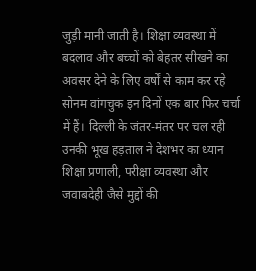जुड़ी मानी जाती है। शिक्षा व्यवस्था में बदलाव और बच्चों को बेहतर सीखने का अवसर देने के लिए वर्षों से काम कर रहे सोनम वांगचुक इन दिनों एक बार फिर चर्चा में हैं। दिल्ली के जंतर-मंतर पर चल रही उनकी भूख हड़ताल ने देशभर का ध्यान शिक्षा प्रणाली, परीक्षा व्यवस्था और जवाबदेही जैसे मुद्दों की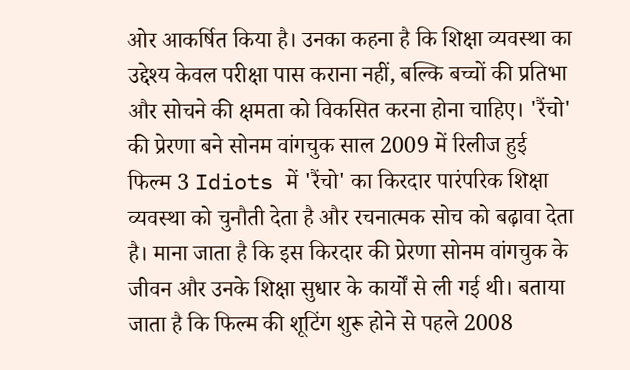ओर आकर्षित किया है। उनका कहना है कि शिक्षा व्यवस्था का उद्देश्य केवल परीक्षा पास कराना नहीं, बल्कि बच्चों की प्रतिभा और सोचने की क्षमता को विकसित करना होना चाहिए। 'रैंचो' की प्रेरणा बने सोनम वांगचुक साल 2009 में रिलीज हुई फिल्म 3 Idiots में 'रैंचो' का किरदार पारंपरिक शिक्षा व्यवस्था को चुनौती देता है और रचनात्मक सोच को बढ़ावा देता है। माना जाता है कि इस किरदार की प्रेरणा सोनम वांगचुक के जीवन और उनके शिक्षा सुधार के कार्यों से ली गई थी। बताया जाता है कि फिल्म की शूटिंग शुरू होने से पहले 2008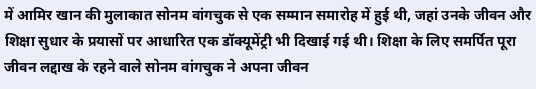में आमिर खान की मुलाकात सोनम वांगचुक से एक सम्मान समारोह में हुई थी, जहां उनके जीवन और शिक्षा सुधार के प्रयासों पर आधारित एक डॉक्यूमेंट्री भी दिखाई गई थी। शिक्षा के लिए समर्पित पूरा जीवन लद्दाख के रहने वाले सोनम वांगचुक ने अपना जीवन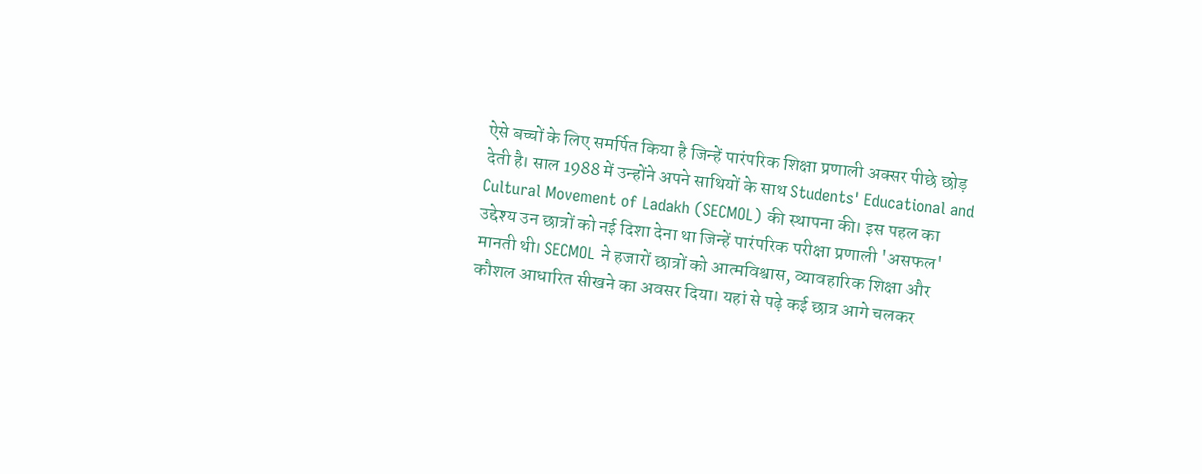ऐसे बच्चों के लिए समर्पित किया है जिन्हें पारंपरिक शिक्षा प्रणाली अक्सर पीछे छोड़ देती है। साल 1988 में उन्होंने अपने साथियों के साथ Students' Educational and Cultural Movement of Ladakh (SECMOL) की स्थापना की। इस पहल का उद्देश्य उन छात्रों को नई दिशा देना था जिन्हें पारंपरिक परीक्षा प्रणाली 'असफल' मानती थी। SECMOL ने हजारों छात्रों को आत्मविश्वास, व्यावहारिक शिक्षा और कौशल आधारित सीखने का अवसर दिया। यहां से पढ़े कई छात्र आगे चलकर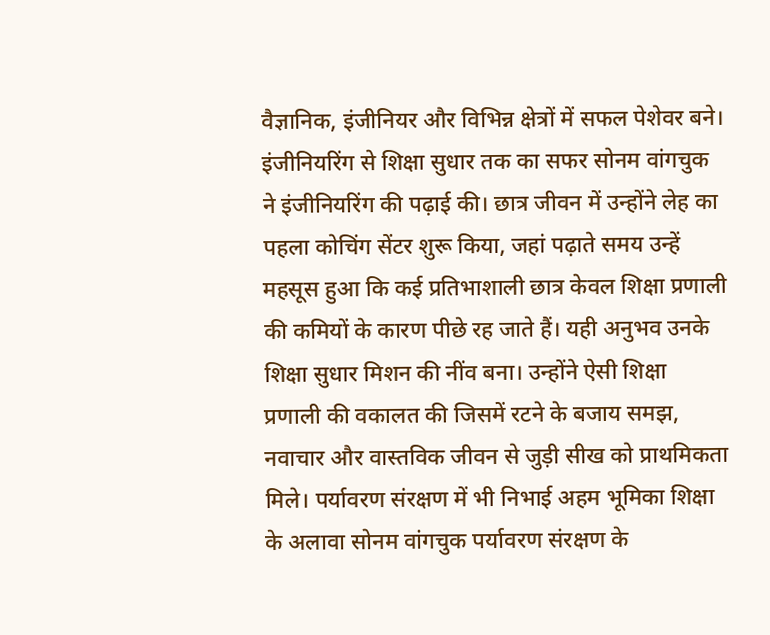वैज्ञानिक, इंजीनियर और विभिन्न क्षेत्रों में सफल पेशेवर बने। इंजीनियरिंग से शिक्षा सुधार तक का सफर सोनम वांगचुक ने इंजीनियरिंग की पढ़ाई की। छात्र जीवन में उन्होंने लेह का पहला कोचिंग सेंटर शुरू किया, जहां पढ़ाते समय उन्हें महसूस हुआ कि कई प्रतिभाशाली छात्र केवल शिक्षा प्रणाली की कमियों के कारण पीछे रह जाते हैं। यही अनुभव उनके शिक्षा सुधार मिशन की नींव बना। उन्होंने ऐसी शिक्षा प्रणाली की वकालत की जिसमें रटने के बजाय समझ, नवाचार और वास्तविक जीवन से जुड़ी सीख को प्राथमिकता मिले। पर्यावरण संरक्षण में भी निभाई अहम भूमिका शिक्षा के अलावा सोनम वांगचुक पर्यावरण संरक्षण के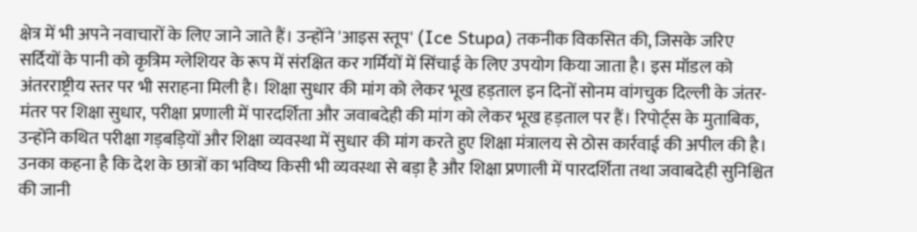क्षेत्र में भी अपने नवाचारों के लिए जाने जाते हैं। उन्होंने 'आइस स्तूप' (Ice Stupa) तकनीक विकसित की, जिसके जरिए सर्दियों के पानी को कृत्रिम ग्लेशियर के रूप में संरक्षित कर गर्मियों में सिंचाई के लिए उपयोग किया जाता है। इस मॉडल को अंतरराष्ट्रीय स्तर पर भी सराहना मिली है। शिक्षा सुधार की मांग को लेकर भूख हड़ताल इन दिनों सोनम वांगचुक दिल्ली के जंतर-मंतर पर शिक्षा सुधार, परीक्षा प्रणाली में पारदर्शिता और जवाबदेही की मांग को लेकर भूख हड़ताल पर हैं। रिपोर्ट्स के मुताबिक, उन्होंने कथित परीक्षा गड़बड़ियों और शिक्षा व्यवस्था में सुधार की मांग करते हुए शिक्षा मंत्रालय से ठोस कार्रवाई की अपील की है। उनका कहना है कि देश के छात्रों का भविष्य किसी भी व्यवस्था से बड़ा है और शिक्षा प्रणाली में पारदर्शिता तथा जवाबदेही सुनिश्चित की जानी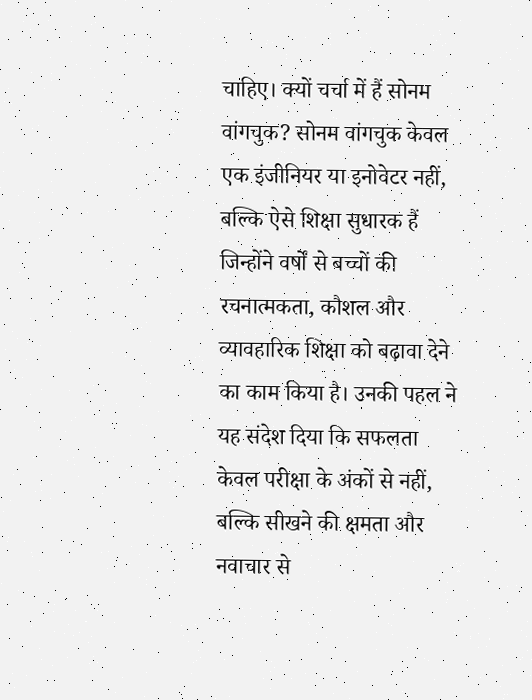चाहिए। क्यों चर्चा में हैं सोनम वांगचुक? सोनम वांगचुक केवल एक इंजीनियर या इनोवेटर नहीं, बल्कि ऐसे शिक्षा सुधारक हैं जिन्होंने वर्षों से बच्चों की रचनात्मकता, कौशल और व्यावहारिक शिक्षा को बढ़ावा देने का काम किया है। उनकी पहल ने यह संदेश दिया कि सफलता केवल परीक्षा के अंकों से नहीं, बल्कि सीखने की क्षमता और नवाचार से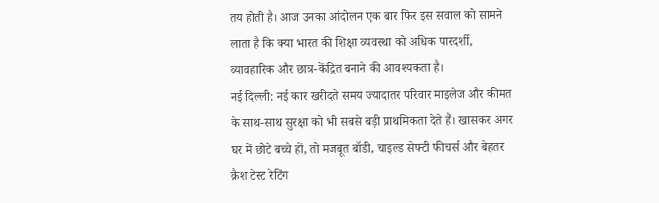तय होती है। आज उनका आंदोलन एक बार फिर इस सवाल को सामने लाता है कि क्या भारत की शिक्षा व्यवस्था को अधिक पारदर्शी, व्यावहारिक और छात्र-केंद्रित बनाने की आवश्यकता है।
नई दिल्ली: नई कार खरीदते समय ज्यादातर परिवार माइलेज और कीमत के साथ-साथ सुरक्षा को भी सबसे बड़ी प्राथमिकता देते हैं। खासकर अगर घर में छोटे बच्चे हों, तो मजबूत बॉडी, चाइल्ड सेफ्टी फीचर्स और बेहतर क्रैश टेस्ट रेटिंग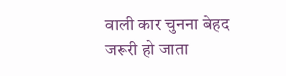वाली कार चुनना बेहद जरूरी हो जाता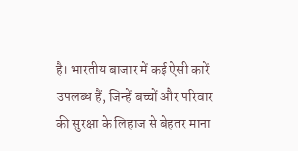है। भारतीय बाजार में कई ऐसी कारें उपलब्ध हैं, जिन्हें बच्चों और परिवार की सुरक्षा के लिहाज से बेहतर माना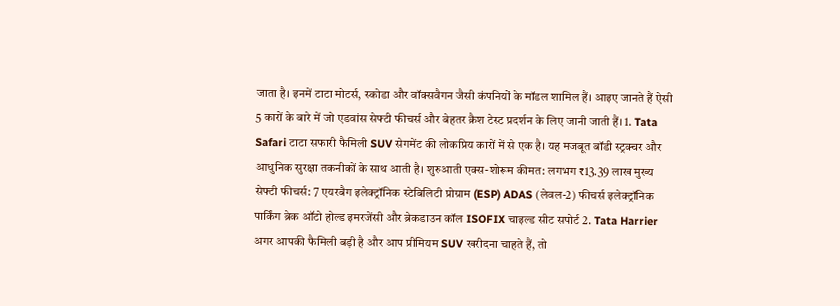जाता है। इनमें टाटा मोटर्स, स्कोडा और वॉक्सवैगन जैसी कंपनियों के मॉडल शामिल हैं। आइए जानते हैं ऐसी 5 कारों के बारे में जो एडवांस सेफ्टी फीचर्स और बेहतर क्रैश टेस्ट प्रदर्शन के लिए जानी जाती हैं। 1. Tata Safari टाटा सफारी फैमिली SUV सेगमेंट की लोकप्रिय कारों में से एक है। यह मजबूत बॉडी स्ट्रक्चर और आधुनिक सुरक्षा तकनीकों के साथ आती है। शुरुआती एक्स-शोरूम कीमत: लगभग ₹13.39 लाख मुख्य सेफ्टी फीचर्स: 7 एयरबैग इलेक्ट्रॉनिक स्टेबिलिटी प्रोग्राम (ESP) ADAS (लेवल-2) फीचर्स इलेक्ट्रॉनिक पार्किंग ब्रेक ऑटो होल्ड इमरजेंसी और ब्रेकडाउन कॉल ISOFIX चाइल्ड सीट सपोर्ट 2. Tata Harrier अगर आपकी फैमिली बड़ी है और आप प्रीमियम SUV खरीदना चाहते हैं, तो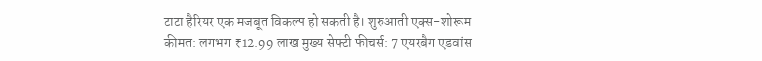टाटा हैरियर एक मजबूत विकल्प हो सकती है। शुरुआती एक्स-शोरूम कीमत: लगभग ₹12.99 लाख मुख्य सेफ्टी फीचर्स: 7 एयरबैग एडवांस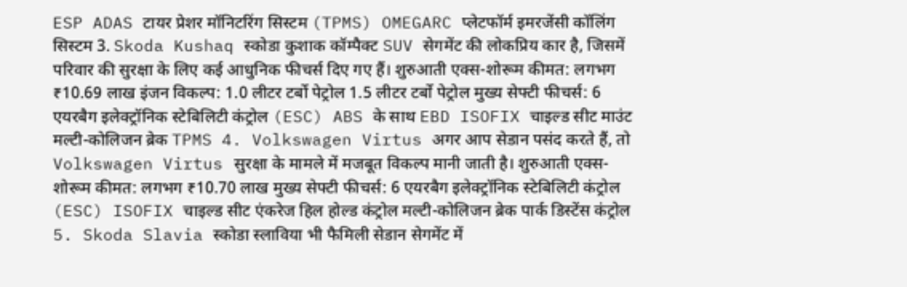ESP ADAS टायर प्रेशर मॉनिटरिंग सिस्टम (TPMS) OMEGARC प्लेटफॉर्म इमरजेंसी कॉलिंग सिस्टम 3. Skoda Kushaq स्कोडा कुशाक कॉम्पैक्ट SUV सेगमेंट की लोकप्रिय कार है, जिसमें परिवार की सुरक्षा के लिए कई आधुनिक फीचर्स दिए गए हैं। शुरुआती एक्स-शोरूम कीमत: लगभग ₹10.69 लाख इंजन विकल्प: 1.0 लीटर टर्बो पेट्रोल 1.5 लीटर टर्बो पेट्रोल मुख्य सेफ्टी फीचर्स: 6 एयरबैग इलेक्ट्रॉनिक स्टेबिलिटी कंट्रोल (ESC) ABS के साथ EBD ISOFIX चाइल्ड सीट माउंट मल्टी-कोलिजन ब्रेक TPMS 4. Volkswagen Virtus अगर आप सेडान पसंद करते हैं, तो Volkswagen Virtus सुरक्षा के मामले में मजबूत विकल्प मानी जाती है। शुरुआती एक्स-शोरूम कीमत: लगभग ₹10.70 लाख मुख्य सेफ्टी फीचर्स: 6 एयरबैग इलेक्ट्रॉनिक स्टेबिलिटी कंट्रोल (ESC) ISOFIX चाइल्ड सीट एंकरेज हिल होल्ड कंट्रोल मल्टी-कोलिजन ब्रेक पार्क डिस्टेंस कंट्रोल 5. Skoda Slavia स्कोडा स्लाविया भी फैमिली सेडान सेगमेंट में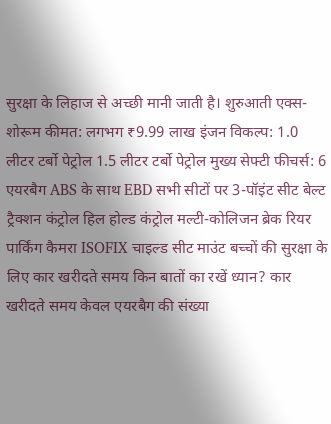सुरक्षा के लिहाज से अच्छी मानी जाती है। शुरुआती एक्स-शोरूम कीमत: लगभग ₹9.99 लाख इंजन विकल्प: 1.0 लीटर टर्बो पेट्रोल 1.5 लीटर टर्बो पेट्रोल मुख्य सेफ्टी फीचर्स: 6 एयरबैग ABS के साथ EBD सभी सीटों पर 3-पॉइंट सीट बेल्ट ट्रैक्शन कंट्रोल हिल होल्ड कंट्रोल मल्टी-कोलिजन ब्रेक रियर पार्किंग कैमरा ISOFIX चाइल्ड सीट माउंट बच्चों की सुरक्षा के लिए कार खरीदते समय किन बातों का रखें ध्यान? कार खरीदते समय केवल एयरबैग की संख्या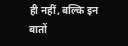ही नहीं, बल्कि इन बातों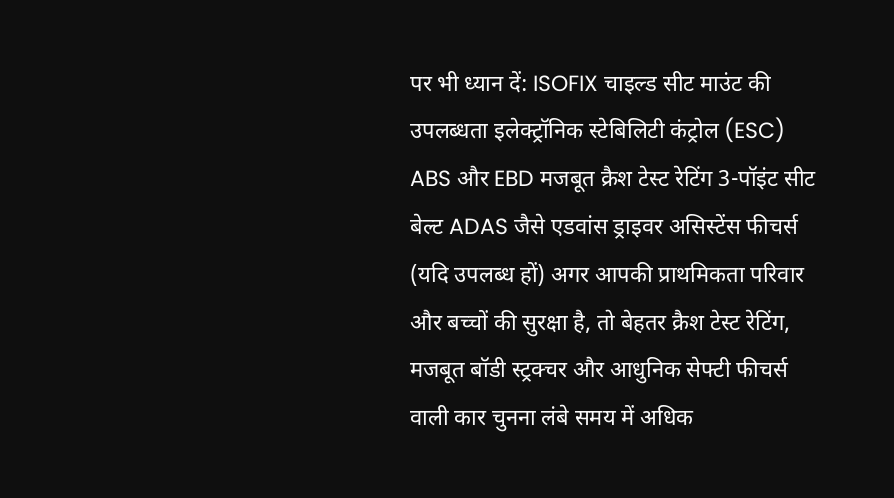पर भी ध्यान दें: ISOFIX चाइल्ड सीट माउंट की उपलब्धता इलेक्ट्रॉनिक स्टेबिलिटी कंट्रोल (ESC) ABS और EBD मजबूत क्रैश टेस्ट रेटिंग 3-पॉइंट सीट बेल्ट ADAS जैसे एडवांस ड्राइवर असिस्टेंस फीचर्स (यदि उपलब्ध हों) अगर आपकी प्राथमिकता परिवार और बच्चों की सुरक्षा है, तो बेहतर क्रैश टेस्ट रेटिंग, मजबूत बॉडी स्ट्रक्चर और आधुनिक सेफ्टी फीचर्स वाली कार चुनना लंबे समय में अधिक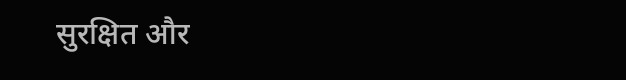सुरक्षित और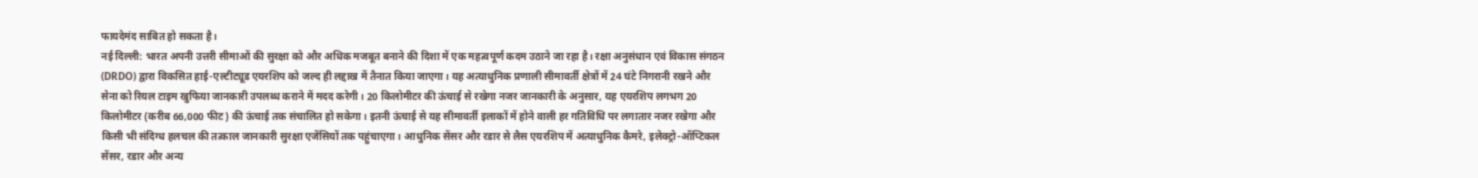फायदेमंद साबित हो सकता है।
नई दिल्ली: भारत अपनी उत्तरी सीमाओं की सुरक्षा को और अधिक मजबूत बनाने की दिशा में एक महत्वपूर्ण कदम उठाने जा रहा है। रक्षा अनुसंधान एवं विकास संगठन (DRDO) द्वारा विकसित हाई-एल्टीट्यूड एयरशिप को जल्द ही लद्दाख में तैनात किया जाएगा। यह अत्याधुनिक प्रणाली सीमावर्ती क्षेत्रों में 24 घंटे निगरानी रखने और सेना को रियल टाइम खुफिया जानकारी उपलब्ध कराने में मदद करेगी। 20 किलोमीटर की ऊंचाई से रखेगा नजर जानकारी के अनुसार, यह एयरशिप लगभग 20 किलोमीटर (करीब 66,000 फीट) की ऊंचाई तक संचालित हो सकेगा। इतनी ऊंचाई से यह सीमावर्ती इलाकों में होने वाली हर गतिविधि पर लगातार नजर रखेगा और किसी भी संदिग्ध हलचल की तत्काल जानकारी सुरक्षा एजेंसियों तक पहुंचाएगा। आधुनिक सेंसर और रडार से लैस एयरशिप में अत्याधुनिक कैमरे, इलेक्ट्रो-ऑप्टिकल सेंसर, रडार और अन्य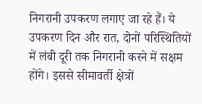निगरानी उपकरण लगाए जा रहे हैं। ये उपकरण दिन और रात, दोनों परिस्थितियों में लंबी दूरी तक निगरानी करने में सक्षम होंगे। इससे सीमावर्ती क्षेत्रों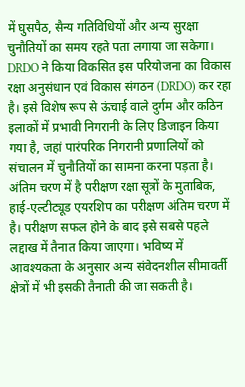में घुसपैठ, सैन्य गतिविधियों और अन्य सुरक्षा चुनौतियों का समय रहते पता लगाया जा सकेगा। DRDO ने किया विकसित इस परियोजना का विकास रक्षा अनुसंधान एवं विकास संगठन (DRDO) कर रहा है। इसे विशेष रूप से ऊंचाई वाले दुर्गम और कठिन इलाकों में प्रभावी निगरानी के लिए डिजाइन किया गया है, जहां पारंपरिक निगरानी प्रणालियों को संचालन में चुनौतियों का सामना करना पड़ता है। अंतिम चरण में है परीक्षण रक्षा सूत्रों के मुताबिक, हाई-एल्टीट्यूड एयरशिप का परीक्षण अंतिम चरण में है। परीक्षण सफल होने के बाद इसे सबसे पहले लद्दाख में तैनात किया जाएगा। भविष्य में आवश्यकता के अनुसार अन्य संवेदनशील सीमावर्ती क्षेत्रों में भी इसकी तैनाती की जा सकती है।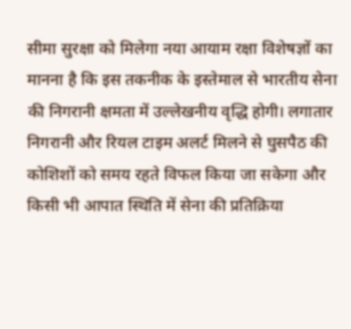सीमा सुरक्षा को मिलेगा नया आयाम रक्षा विशेषज्ञों का मानना है कि इस तकनीक के इस्तेमाल से भारतीय सेना की निगरानी क्षमता में उल्लेखनीय वृद्धि होगी। लगातार निगरानी और रियल टाइम अलर्ट मिलने से घुसपैठ की कोशिशों को समय रहते विफल किया जा सकेगा और किसी भी आपात स्थिति में सेना की प्रतिक्रिया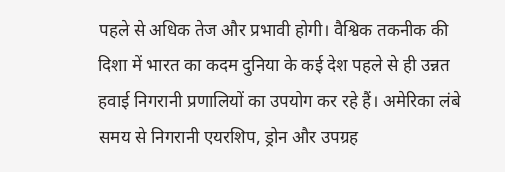पहले से अधिक तेज और प्रभावी होगी। वैश्विक तकनीक की दिशा में भारत का कदम दुनिया के कई देश पहले से ही उन्नत हवाई निगरानी प्रणालियों का उपयोग कर रहे हैं। अमेरिका लंबे समय से निगरानी एयरशिप, ड्रोन और उपग्रह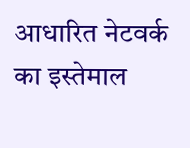आधारित नेटवर्क का इस्तेमाल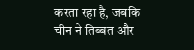करता रहा है, जबकि चीन ने तिब्बत और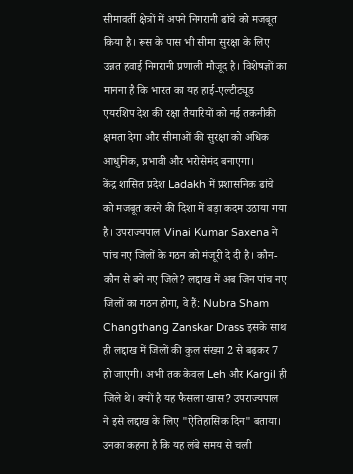सीमावर्ती क्षेत्रों में अपने निगरानी ढांचे को मजबूत किया है। रूस के पास भी सीमा सुरक्षा के लिए उन्नत हवाई निगरानी प्रणाली मौजूद है। विशेषज्ञों का मानना है कि भारत का यह हाई-एल्टीट्यूड एयरशिप देश की रक्षा तैयारियों को नई तकनीकी क्षमता देगा और सीमाओं की सुरक्षा को अधिक आधुनिक, प्रभावी और भरोसेमंद बनाएगा।
केंद्र शासित प्रदेश Ladakh में प्रशासनिक ढांचे को मजबूत करने की दिशा में बड़ा कदम उठाया गया है। उपराज्यपाल Vinai Kumar Saxena ने पांच नए जिलों के गठन को मंजूरी दे दी है। कौन-कौन से बने नए जिले? लद्दाख में अब जिन पांच नए जिलों का गठन होगा, वे हैं: Nubra Sham Changthang Zanskar Drass इसके साथ ही लद्दाख में जिलों की कुल संख्या 2 से बढ़कर 7 हो जाएगी। अभी तक केवल Leh और Kargil ही जिले थे। क्यों है यह फैसला खास? उपराज्यपाल ने इसे लद्दाख के लिए "ऐतिहासिक दिन" बताया। उनका कहना है कि यह लंबे समय से चली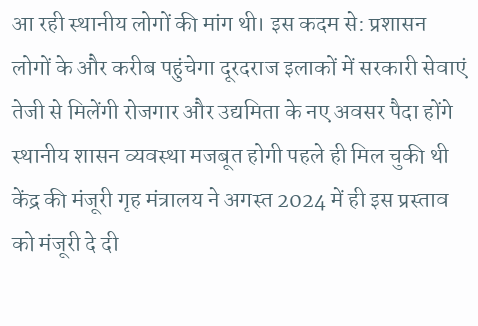आ रही स्थानीय लोगों की मांग थी। इस कदम से: प्रशासन लोगों के और करीब पहुंचेगा दूरदराज इलाकों में सरकारी सेवाएं तेजी से मिलेंगी रोजगार और उद्यमिता के नए अवसर पैदा होंगे स्थानीय शासन व्यवस्था मजबूत होगी पहले ही मिल चुकी थी केंद्र की मंजूरी गृह मंत्रालय ने अगस्त 2024 में ही इस प्रस्ताव को मंजूरी दे दी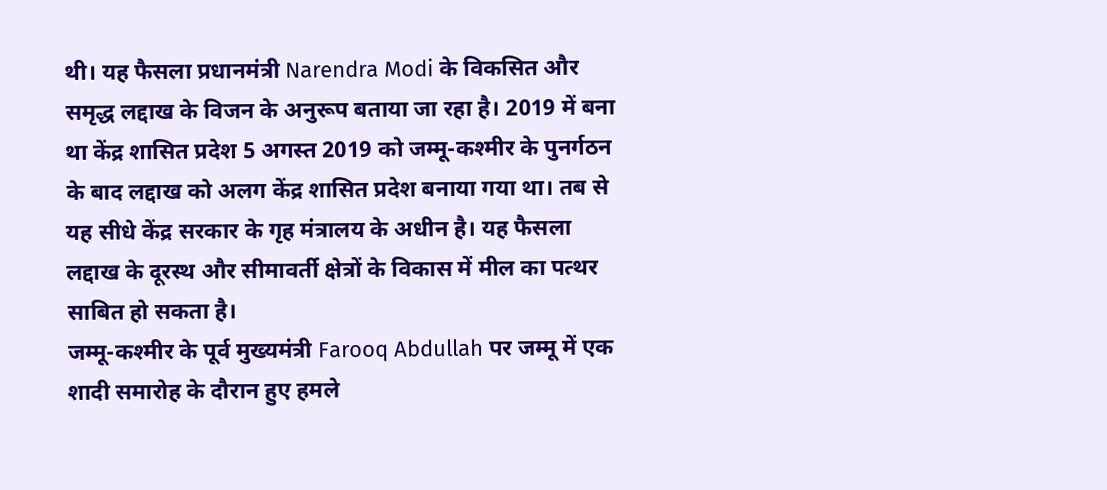थी। यह फैसला प्रधानमंत्री Narendra Modi के विकसित और समृद्ध लद्दाख के विजन के अनुरूप बताया जा रहा है। 2019 में बना था केंद्र शासित प्रदेश 5 अगस्त 2019 को जम्मू-कश्मीर के पुनर्गठन के बाद लद्दाख को अलग केंद्र शासित प्रदेश बनाया गया था। तब से यह सीधे केंद्र सरकार के गृह मंत्रालय के अधीन है। यह फैसला लद्दाख के दूरस्थ और सीमावर्ती क्षेत्रों के विकास में मील का पत्थर साबित हो सकता है।
जम्मू-कश्मीर के पूर्व मुख्यमंत्री Farooq Abdullah पर जम्मू में एक शादी समारोह के दौरान हुए हमले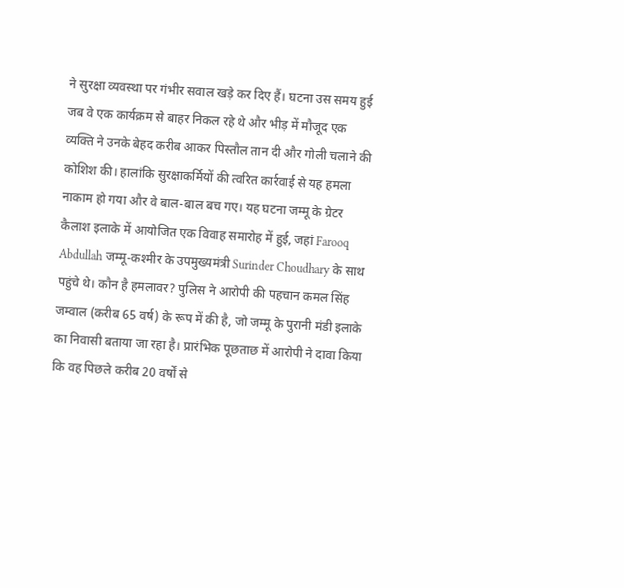ने सुरक्षा व्यवस्था पर गंभीर सवाल खड़े कर दिए हैं। घटना उस समय हुई जब वे एक कार्यक्रम से बाहर निकल रहे थे और भीड़ में मौजूद एक व्यक्ति ने उनके बेहद करीब आकर पिस्तौल तान दी और गोली चलाने की कोशिश की। हालांकि सुरक्षाकर्मियों की त्वरित कार्रवाई से यह हमला नाकाम हो गया और वे बाल-बाल बच गए। यह घटना जम्मू के ग्रेटर कैलाश इलाके में आयोजित एक विवाह समारोह में हुई, जहां Farooq Abdullah जम्मू-कश्मीर के उपमुख्यमंत्री Surinder Choudhary के साथ पहुंचे थे। कौन है हमलावर? पुलिस ने आरोपी की पहचान कमल सिंह जम्वाल (करीब 65 वर्ष) के रूप में की है, जो जम्मू के पुरानी मंडी इलाके का निवासी बताया जा रहा है। प्रारंभिक पूछताछ में आरोपी ने दावा किया कि वह पिछले करीब 20 वर्षों से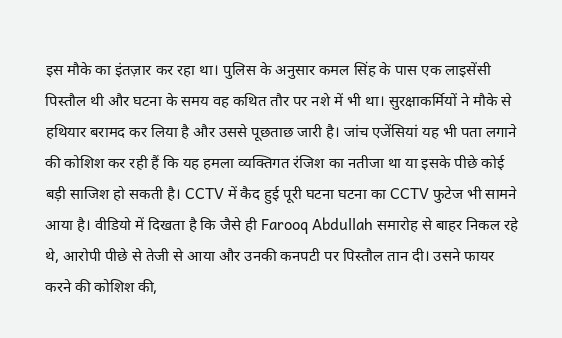इस मौके का इंतज़ार कर रहा था। पुलिस के अनुसार कमल सिंह के पास एक लाइसेंसी पिस्तौल थी और घटना के समय वह कथित तौर पर नशे में भी था। सुरक्षाकर्मियों ने मौके से हथियार बरामद कर लिया है और उससे पूछताछ जारी है। जांच एजेंसियां यह भी पता लगाने की कोशिश कर रही हैं कि यह हमला व्यक्तिगत रंजिश का नतीजा था या इसके पीछे कोई बड़ी साजिश हो सकती है। CCTV में कैद हुई पूरी घटना घटना का CCTV फुटेज भी सामने आया है। वीडियो में दिखता है कि जैसे ही Farooq Abdullah समारोह से बाहर निकल रहे थे, आरोपी पीछे से तेजी से आया और उनकी कनपटी पर पिस्तौल तान दी। उसने फायर करने की कोशिश की,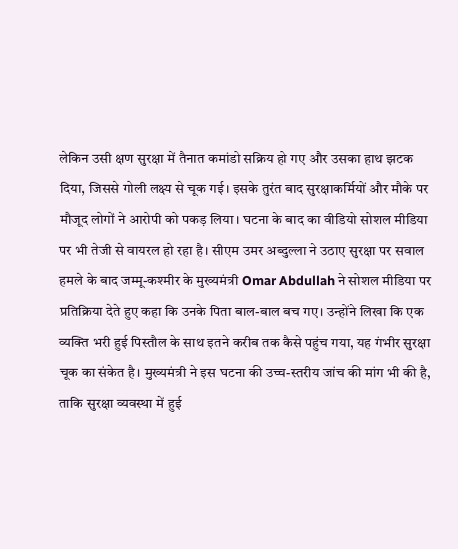लेकिन उसी क्षण सुरक्षा में तैनात कमांडो सक्रिय हो गए और उसका हाथ झटक दिया, जिससे गोली लक्ष्य से चूक गई। इसके तुरंत बाद सुरक्षाकर्मियों और मौके पर मौजूद लोगों ने आरोपी को पकड़ लिया। घटना के बाद का वीडियो सोशल मीडिया पर भी तेजी से वायरल हो रहा है। सीएम उमर अब्दुल्ला ने उठाए सुरक्षा पर सवाल हमले के बाद जम्मू-कश्मीर के मुख्यमंत्री Omar Abdullah ने सोशल मीडिया पर प्रतिक्रिया देते हुए कहा कि उनके पिता बाल-बाल बच गए। उन्होंने लिखा कि एक व्यक्ति भरी हुई पिस्तौल के साथ इतने करीब तक कैसे पहुंच गया, यह गंभीर सुरक्षा चूक का संकेत है। मुख्यमंत्री ने इस घटना की उच्च-स्तरीय जांच की मांग भी की है, ताकि सुरक्षा व्यवस्था में हुई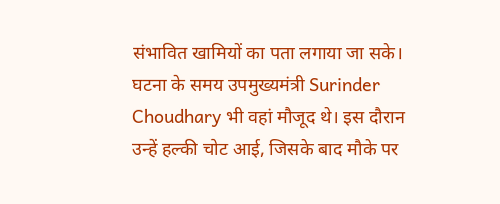संभावित खामियों का पता लगाया जा सके। घटना के समय उपमुख्यमंत्री Surinder Choudhary भी वहां मौजूद थे। इस दौरान उन्हें हल्की चोट आई, जिसके बाद मौके पर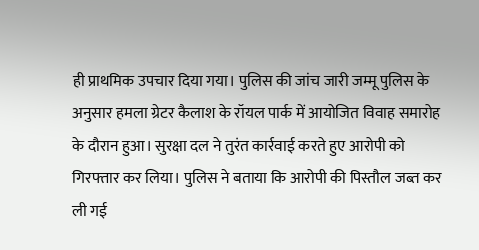ही प्राथमिक उपचार दिया गया। पुलिस की जांच जारी जम्मू पुलिस के अनुसार हमला ग्रेटर कैलाश के रॉयल पार्क में आयोजित विवाह समारोह के दौरान हुआ। सुरक्षा दल ने तुरंत कार्रवाई करते हुए आरोपी को गिरफ्तार कर लिया। पुलिस ने बताया कि आरोपी की पिस्तौल जब्त कर ली गई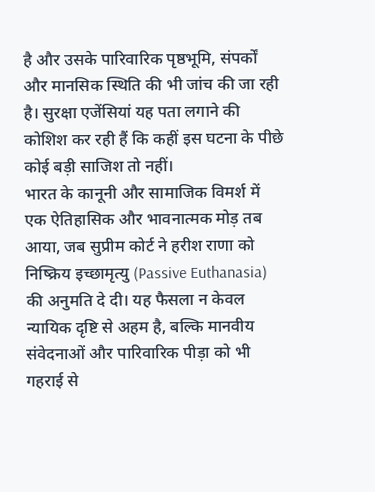है और उसके पारिवारिक पृष्ठभूमि, संपर्कों और मानसिक स्थिति की भी जांच की जा रही है। सुरक्षा एजेंसियां यह पता लगाने की कोशिश कर रही हैं कि कहीं इस घटना के पीछे कोई बड़ी साजिश तो नहीं।
भारत के कानूनी और सामाजिक विमर्श में एक ऐतिहासिक और भावनात्मक मोड़ तब आया, जब सुप्रीम कोर्ट ने हरीश राणा को निष्क्रिय इच्छामृत्यु (Passive Euthanasia) की अनुमति दे दी। यह फैसला न केवल न्यायिक दृष्टि से अहम है, बल्कि मानवीय संवेदनाओं और पारिवारिक पीड़ा को भी गहराई से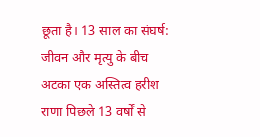छूता है। 13 साल का संघर्ष: जीवन और मृत्यु के बीच अटका एक अस्तित्व हरीश राणा पिछले 13 वर्षों से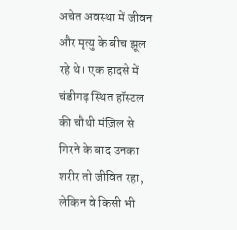अचेत अवस्था में जीवन और मृत्यु के बीच झूल रहे थे। एक हादसे में चंडीगढ़ स्थित हॉस्टल की चौथी मंज़िल से गिरने के बाद उनका शरीर तो जीवित रहा, लेकिन वे किसी भी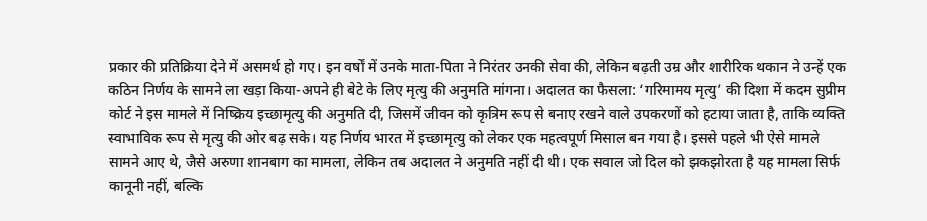प्रकार की प्रतिक्रिया देने में असमर्थ हो गए। इन वर्षों में उनके माता-पिता ने निरंतर उनकी सेवा की, लेकिन बढ़ती उम्र और शारीरिक थकान ने उन्हें एक कठिन निर्णय के सामने ला खड़ा किया-अपने ही बेटे के लिए मृत्यु की अनुमति मांगना। अदालत का फैसला: ‘गरिमामय मृत्यु’ की दिशा में कदम सुप्रीम कोर्ट ने इस मामले में निष्क्रिय इच्छामृत्यु की अनुमति दी, जिसमें जीवन को कृत्रिम रूप से बनाए रखने वाले उपकरणों को हटाया जाता है, ताकि व्यक्ति स्वाभाविक रूप से मृत्यु की ओर बढ़ सके। यह निर्णय भारत में इच्छामृत्यु को लेकर एक महत्वपूर्ण मिसाल बन गया है। इससे पहले भी ऐसे मामले सामने आए थे, जैसे अरुणा शानबाग का मामला, लेकिन तब अदालत ने अनुमति नहीं दी थी। एक सवाल जो दिल को झकझोरता है यह मामला सिर्फ कानूनी नहीं, बल्कि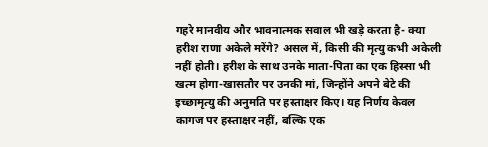गहरे मानवीय और भावनात्मक सवाल भी खड़े करता है- क्या हरीश राणा अकेले मरेंगे? असल में, किसी की मृत्यु कभी अकेली नहीं होती। हरीश के साथ उनके माता-पिता का एक हिस्सा भी खत्म होगा-खासतौर पर उनकी मां, जिन्होंने अपने बेटे की इच्छामृत्यु की अनुमति पर हस्ताक्षर किए। यह निर्णय केवल कागज पर हस्ताक्षर नहीं, बल्कि एक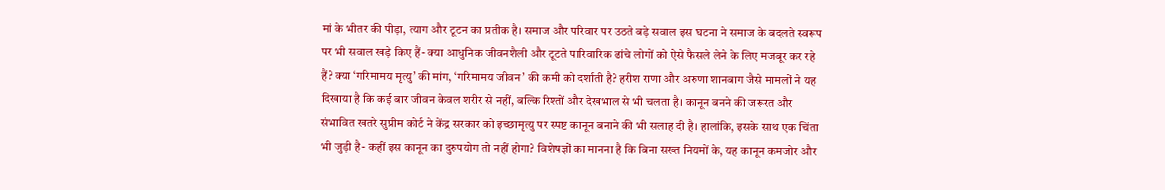मां के भीतर की पीड़ा, त्याग और टूटन का प्रतीक है। समाज और परिवार पर उठते बड़े सवाल इस घटना ने समाज के बदलते स्वरूप पर भी सवाल खड़े किए हैं- क्या आधुनिक जीवनशैली और टूटते पारिवारिक ढांचे लोगों को ऐसे फैसले लेने के लिए मजबूर कर रहे हैं? क्या ‘गरिमामय मृत्यु’ की मांग, ‘गरिमामय जीवन’ की कमी को दर्शाती है? हरीश राणा और अरुणा शानबाग जैसे मामलों ने यह दिखाया है कि कई बार जीवन केवल शरीर से नहीं, बल्कि रिश्तों और देखभाल से भी चलता है। कानून बनने की जरूरत और संभावित खतरे सुप्रीम कोर्ट ने केंद्र सरकार को इच्छामृत्यु पर स्पष्ट कानून बनाने की भी सलाह दी है। हालांकि, इसके साथ एक चिंता भी जुड़ी है- कहीं इस कानून का दुरुपयोग तो नहीं होगा? विशेषज्ञों का मानना है कि बिना सख्त नियमों के, यह कानून कमजोर और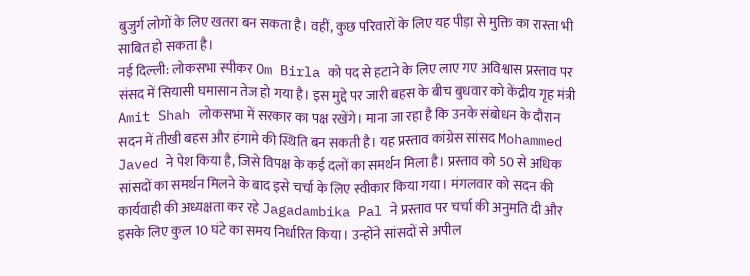बुजुर्ग लोगों के लिए खतरा बन सकता है। वहीं, कुछ परिवारों के लिए यह पीड़ा से मुक्ति का रास्ता भी साबित हो सकता है।
नई दिल्ली: लोकसभा स्पीकर Om Birla को पद से हटाने के लिए लाए गए अविश्वास प्रस्ताव पर संसद में सियासी घमासान तेज हो गया है। इस मुद्दे पर जारी बहस के बीच बुधवार को केंद्रीय गृह मंत्री Amit Shah लोकसभा में सरकार का पक्ष रखेंगे। माना जा रहा है कि उनके संबोधन के दौरान सदन में तीखी बहस और हंगामे की स्थिति बन सकती है। यह प्रस्ताव कांग्रेस सांसद Mohammed Javed ने पेश किया है, जिसे विपक्ष के कई दलों का समर्थन मिला है। प्रस्ताव को 50 से अधिक सांसदों का समर्थन मिलने के बाद इसे चर्चा के लिए स्वीकार किया गया। मंगलवार को सदन की कार्यवाही की अध्यक्षता कर रहे Jagadambika Pal ने प्रस्ताव पर चर्चा की अनुमति दी और इसके लिए कुल 10 घंटे का समय निर्धारित किया। उन्होंने सांसदों से अपील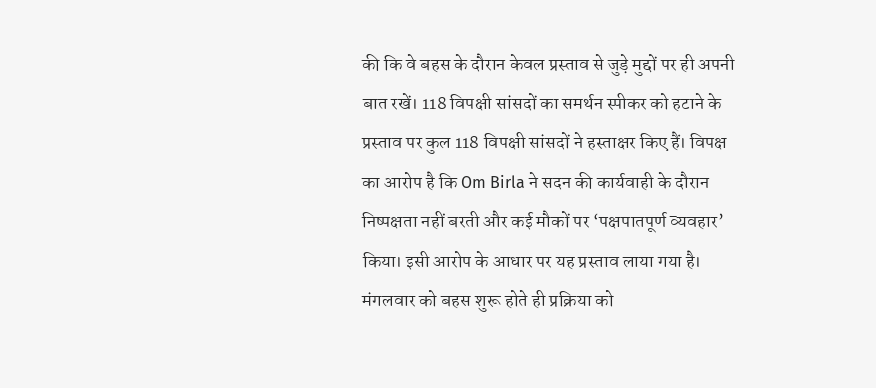की कि वे बहस के दौरान केवल प्रस्ताव से जुड़े मुद्दों पर ही अपनी बात रखें। 118 विपक्षी सांसदों का समर्थन स्पीकर को हटाने के प्रस्ताव पर कुल 118 विपक्षी सांसदों ने हस्ताक्षर किए हैं। विपक्ष का आरोप है कि Om Birla ने सदन की कार्यवाही के दौरान निष्पक्षता नहीं बरती और कई मौकों पर ‘पक्षपातपूर्ण व्यवहार’ किया। इसी आरोप के आधार पर यह प्रस्ताव लाया गया है। मंगलवार को बहस शुरू होते ही प्रक्रिया को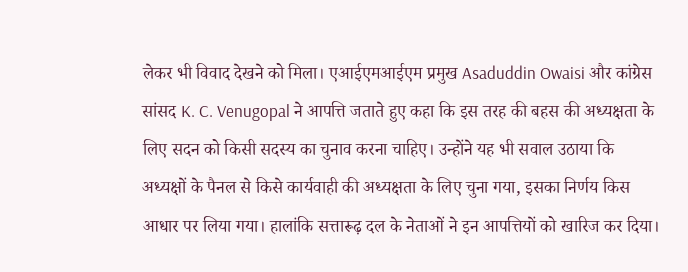लेकर भी विवाद देखने को मिला। एआईएमआईएम प्रमुख Asaduddin Owaisi और कांग्रेस सांसद K. C. Venugopal ने आपत्ति जताते हुए कहा कि इस तरह की बहस की अध्यक्षता के लिए सदन को किसी सदस्य का चुनाव करना चाहिए। उन्होंने यह भी सवाल उठाया कि अध्यक्षों के पैनल से किसे कार्यवाही की अध्यक्षता के लिए चुना गया, इसका निर्णय किस आधार पर लिया गया। हालांकि सत्तारूढ़ दल के नेताओं ने इन आपत्तियों को खारिज कर दिया।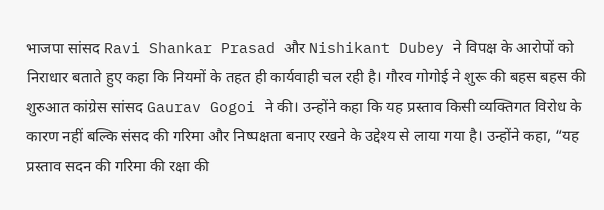भाजपा सांसद Ravi Shankar Prasad और Nishikant Dubey ने विपक्ष के आरोपों को निराधार बताते हुए कहा कि नियमों के तहत ही कार्यवाही चल रही है। गौरव गोगोई ने शुरू की बहस बहस की शुरुआत कांग्रेस सांसद Gaurav Gogoi ने की। उन्होंने कहा कि यह प्रस्ताव किसी व्यक्तिगत विरोध के कारण नहीं बल्कि संसद की गरिमा और निष्पक्षता बनाए रखने के उद्देश्य से लाया गया है। उन्होंने कहा, “यह प्रस्ताव सदन की गरिमा की रक्षा की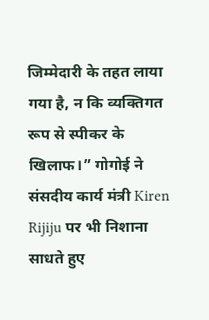जिम्मेदारी के तहत लाया गया है, न कि व्यक्तिगत रूप से स्पीकर के खिलाफ।” गोगोई ने संसदीय कार्य मंत्री Kiren Rijiju पर भी निशाना साधते हुए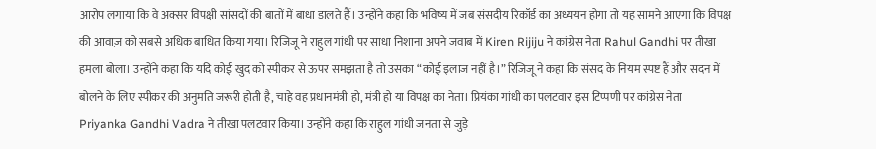आरोप लगाया कि वे अक्सर विपक्षी सांसदों की बातों में बाधा डालते हैं। उन्होंने कहा कि भविष्य में जब संसदीय रिकॉर्ड का अध्ययन होगा तो यह सामने आएगा कि विपक्ष की आवाज़ को सबसे अधिक बाधित किया गया। रिजिजू ने राहुल गांधी पर साधा निशाना अपने जवाब में Kiren Rijiju ने कांग्रेस नेता Rahul Gandhi पर तीखा हमला बोला। उन्होंने कहा कि यदि कोई खुद को स्पीकर से ऊपर समझता है तो उसका “कोई इलाज नहीं है।” रिजिजू ने कहा कि संसद के नियम स्पष्ट हैं और सदन में बोलने के लिए स्पीकर की अनुमति जरूरी होती है, चाहे वह प्रधानमंत्री हो, मंत्री हो या विपक्ष का नेता। प्रियंका गांधी का पलटवार इस टिप्पणी पर कांग्रेस नेता Priyanka Gandhi Vadra ने तीखा पलटवार किया। उन्होंने कहा कि राहुल गांधी जनता से जुड़े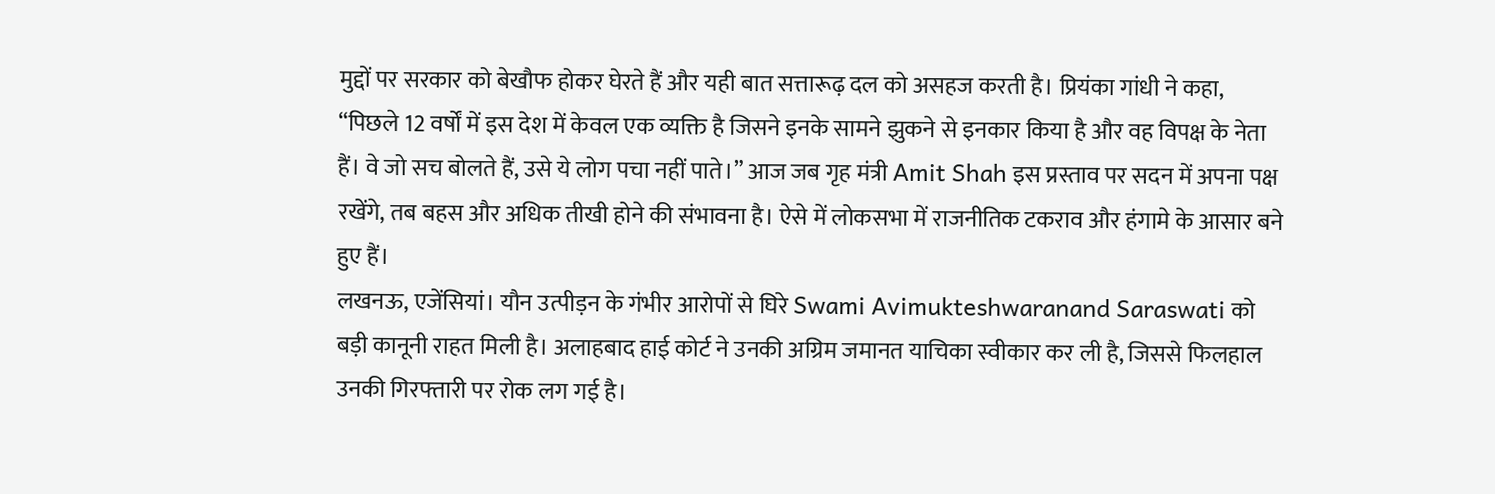मुद्दों पर सरकार को बेखौफ होकर घेरते हैं और यही बात सत्तारूढ़ दल को असहज करती है। प्रियंका गांधी ने कहा, “पिछले 12 वर्षों में इस देश में केवल एक व्यक्ति है जिसने इनके सामने झुकने से इनकार किया है और वह विपक्ष के नेता हैं। वे जो सच बोलते हैं, उसे ये लोग पचा नहीं पाते।” आज जब गृह मंत्री Amit Shah इस प्रस्ताव पर सदन में अपना पक्ष रखेंगे, तब बहस और अधिक तीखी होने की संभावना है। ऐसे में लोकसभा में राजनीतिक टकराव और हंगामे के आसार बने हुए हैं।
लखनऊ, एजेंसियां। यौन उत्पीड़न के गंभीर आरोपों से घिरे Swami Avimukteshwaranand Saraswati को बड़ी कानूनी राहत मिली है। अलाहबाद हाई कोर्ट ने उनकी अग्रिम जमानत याचिका स्वीकार कर ली है, जिससे फिलहाल उनकी गिरफ्तारी पर रोक लग गई है।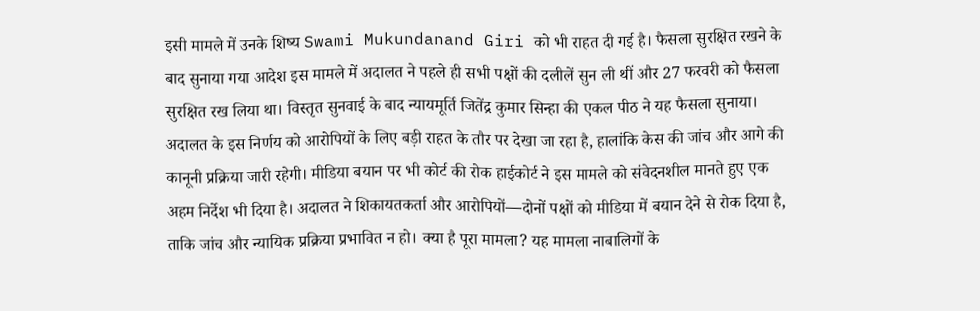इसी मामले में उनके शिष्य Swami Mukundanand Giri को भी राहत दी गई है। फैसला सुरक्षित रखने के बाद सुनाया गया आदेश इस मामले में अदालत ने पहले ही सभी पक्षों की दलीलें सुन ली थीं और 27 फरवरी को फैसला सुरक्षित रख लिया था। विस्तृत सुनवाई के बाद न्यायमूर्ति जितेंद्र कुमार सिन्हा की एकल पीठ ने यह फैसला सुनाया। अदालत के इस निर्णय को आरोपियों के लिए बड़ी राहत के तौर पर देखा जा रहा है, हालांकि केस की जांच और आगे की कानूनी प्रक्रिया जारी रहेगी। मीडिया बयान पर भी कोर्ट की रोक हाईकोर्ट ने इस मामले को संवेदनशील मानते हुए एक अहम निर्देश भी दिया है। अदालत ने शिकायतकर्ता और आरोपियों—दोनों पक्षों को मीडिया में बयान देने से रोक दिया है, ताकि जांच और न्यायिक प्रक्रिया प्रभावित न हो। क्या है पूरा मामला? यह मामला नाबालिगों के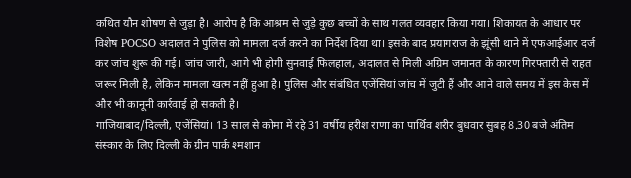कथित यौन शोषण से जुड़ा है। आरोप है कि आश्रम से जुड़े कुछ बच्चों के साथ गलत व्यवहार किया गया। शिकायत के आधार पर विशेष POCSO अदालत ने पुलिस को मामला दर्ज करने का निर्देश दिया था। इसके बाद प्रयागराज के झूंसी थाने में एफआईआर दर्ज कर जांच शुरू की गई। जांच जारी, आगे भी होगी सुनवाई फिलहाल, अदालत से मिली अग्रिम जमानत के कारण गिरफ्तारी से राहत जरूर मिली है, लेकिन मामला खत्म नहीं हुआ है। पुलिस और संबंधित एजेंसियां जांच में जुटी हैं और आने वाले समय में इस केस में और भी कानूनी कार्रवाई हो सकती है।
गाजियाबाद/दिल्ली, एजेंसियां। 13 साल से कोमा में रहे 31 वर्षीय हरीश राणा का पार्थिव शरीर बुधवार सुबह 8.30 बजे अंतिम संस्कार के लिए दिल्ली के ग्रीन पार्क श्मशान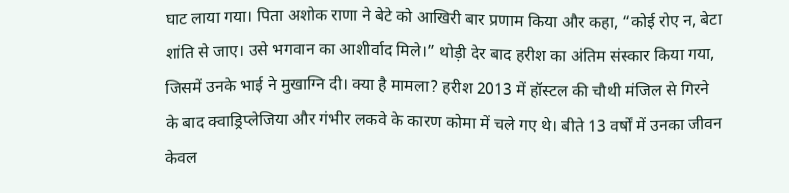घाट लाया गया। पिता अशोक राणा ने बेटे को आखिरी बार प्रणाम किया और कहा, “कोई रोए न, बेटा शांति से जाए। उसे भगवान का आशीर्वाद मिले।” थोड़ी देर बाद हरीश का अंतिम संस्कार किया गया, जिसमें उनके भाई ने मुखाग्नि दी। क्या है मामला? हरीश 2013 में हॉस्टल की चौथी मंजिल से गिरने के बाद क्वाड्रिप्लेजिया और गंभीर लकवे के कारण कोमा में चले गए थे। बीते 13 वर्षों में उनका जीवन केवल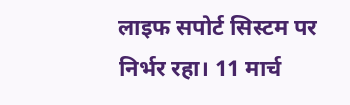लाइफ सपोर्ट सिस्टम पर निर्भर रहा। 11 मार्च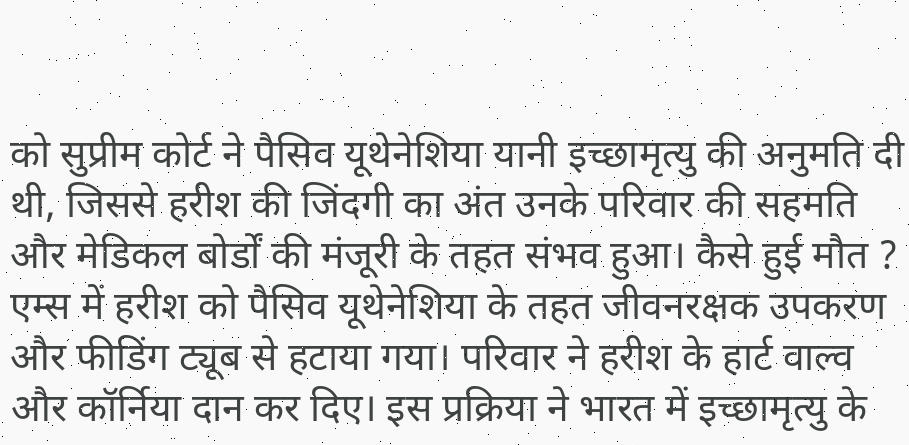को सुप्रीम कोर्ट ने पैसिव यूथेनेशिया यानी इच्छामृत्यु की अनुमति दी थी, जिससे हरीश की जिंदगी का अंत उनके परिवार की सहमति और मेडिकल बोर्डों की मंजूरी के तहत संभव हुआ। कैसे हुई मौत ? एम्स में हरीश को पैसिव यूथेनेशिया के तहत जीवनरक्षक उपकरण और फीडिंग ट्यूब से हटाया गया। परिवार ने हरीश के हार्ट वाल्व और कॉर्निया दान कर दिए। इस प्रक्रिया ने भारत में इच्छामृत्यु के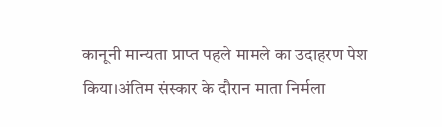कानूनी मान्यता प्राप्त पहले मामले का उदाहरण पेश किया।अंतिम संस्कार के दौरान माता निर्मला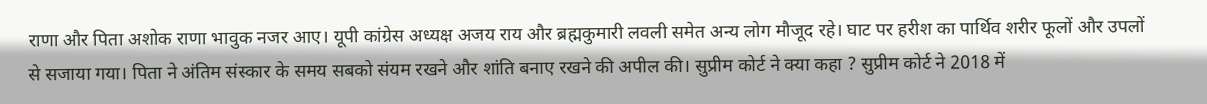राणा और पिता अशोक राणा भावुक नजर आए। यूपी कांग्रेस अध्यक्ष अजय राय और ब्रह्मकुमारी लवली समेत अन्य लोग मौजूद रहे। घाट पर हरीश का पार्थिव शरीर फूलों और उपलों से सजाया गया। पिता ने अंतिम संस्कार के समय सबको संयम रखने और शांति बनाए रखने की अपील की। सुप्रीम कोर्ट ने क्या कहा ? सुप्रीम कोर्ट ने 2018 में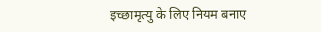इच्छामृत्यु के लिए नियम बनाए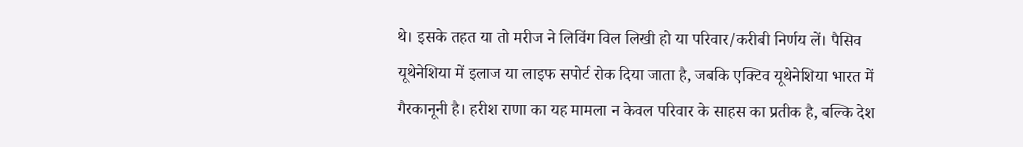थे। इसके तहत या तो मरीज ने लिविंग विल लिखी हो या परिवार/करीबी निर्णय लें। पैसिव यूथेनेशिया में इलाज या लाइफ सपोर्ट रोक दिया जाता है, जबकि एक्टिव यूथेनेशिया भारत में गैरकानूनी है। हरीश राणा का यह मामला न केवल परिवार के साहस का प्रतीक है, बल्कि देश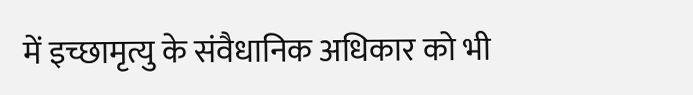में इच्छामृत्यु के संवैधानिक अधिकार को भी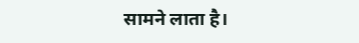सामने लाता है।